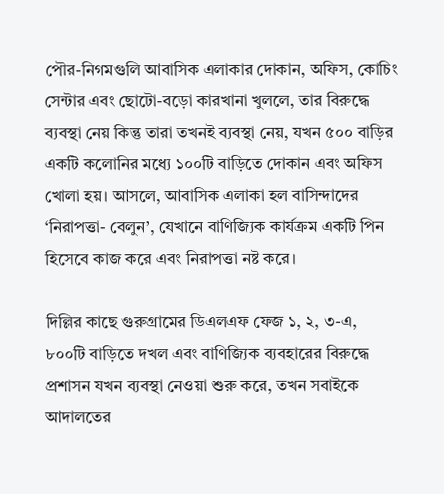পৌর-নিগমগুলি আবাসিক এলাকার দোকান, অফিস, কোচিং সেন্টার এবং ছোটো-বড়ো কারখানা খুললে, তার বিরুদ্ধে ব্যবস্থা নেয় কিন্তু তারা তখনই ব্যবস্থা নেয়, যখন ৫০০ বাড়ির একটি কলোনির মধ্যে ১০০টি বাড়িতে দোকান এবং অফিস খোলা হয়। আসলে, আবাসিক এলাকা হল বাসিন্দাদের ‘নিরাপত্তা- বেলুন’, যেখানে বাণিজ্যিক কার্যক্রম একটি পিন হিসেবে কাজ করে এবং নিরাপত্তা নষ্ট করে।

দিল্লির কাছে গুরুগ্রামের ডিএলএফ ফেজ ১, ২, ৩-এ, ৮০০টি বাড়িতে দখল এবং বাণিজ্যিক ব্যবহারের বিরুদ্ধে প্রশাসন যখন ব্যবস্থা নেওয়া শুরু করে, তখন সবাইকে আদালতের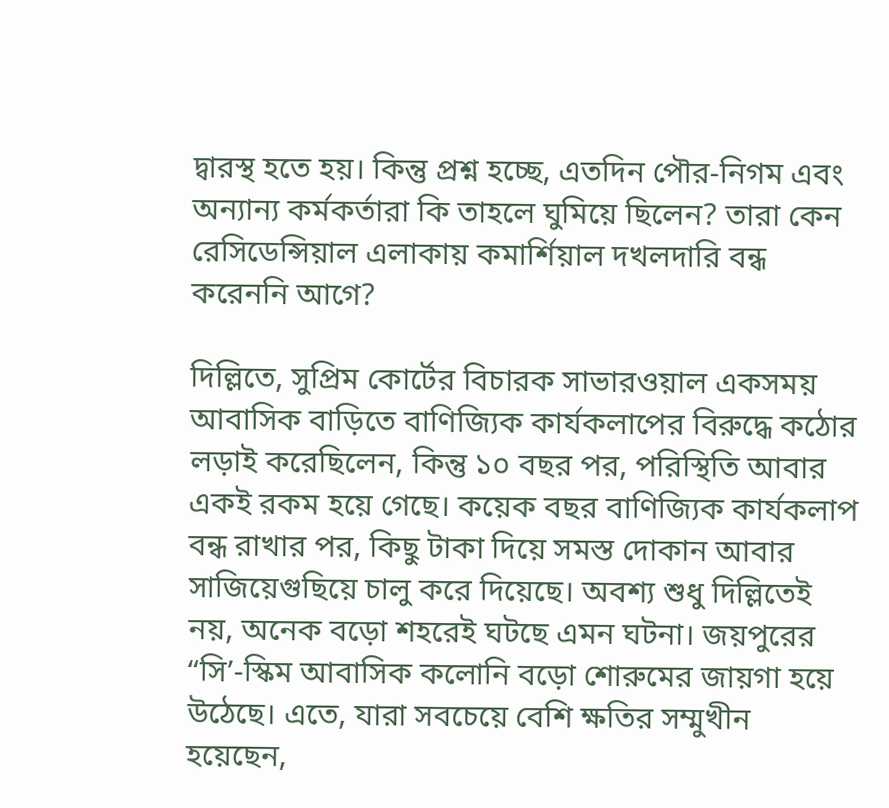দ্বারস্থ হতে হয়। কিন্তু প্রশ্ন হচ্ছে, এতদিন পৌর-নিগম এবং অন্যান্য কর্মকর্তারা কি তাহলে ঘুমিয়ে ছিলেন? তারা কেন রেসিডেন্সিয়াল এলাকায় কমার্শিয়াল দখলদারি বন্ধ করেননি আগে?

দিল্লিতে, সুপ্রিম কোর্টের বিচারক সাভারওয়াল একসময় আবাসিক বাড়িতে বাণিজ্যিক কার্যকলাপের বিরুদ্ধে কঠোর লড়াই করেছিলেন, কিন্তু ১০ বছর পর, পরিস্থিতি আবার একই রকম হয়ে গেছে। কয়েক বছর বাণিজ্যিক কার্যকলাপ বন্ধ রাখার পর, কিছু টাকা দিয়ে সমস্ত দোকান আবার সাজিয়েগুছিয়ে চালু করে দিয়েছে। অবশ্য শুধু দিল্লিতেই নয়, অনেক বড়ো শহরেই ঘটছে এমন ঘটনা। জয়পুরের “সি’-স্কিম আবাসিক কলোনি বড়ো শোরুমের জায়গা হয়ে উঠেছে। এতে, যারা সবচেয়ে বেশি ক্ষতির সম্মুখীন হয়েছেন,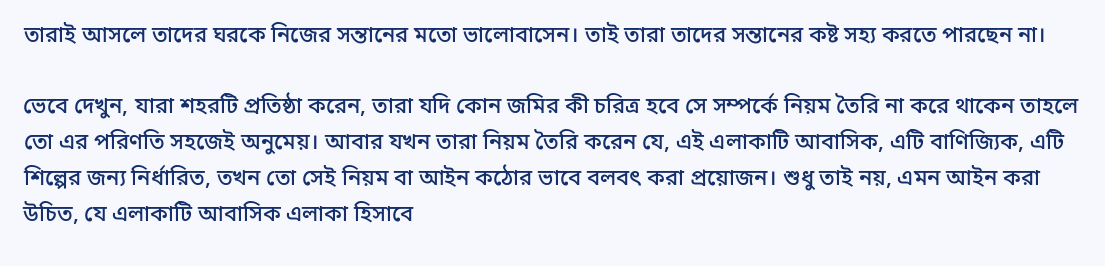তারাই আসলে তাদের ঘরকে নিজের সন্তানের মতো ভালোবাসেন। তাই তারা তাদের সন্তানের কষ্ট সহ্য করতে পারছেন না।

ভেবে দেখুন, যারা শহরটি প্রতিষ্ঠা করেন, তারা যদি কোন জমির কী চরিত্র হবে সে সম্পর্কে নিয়ম তৈরি না করে থাকেন তাহলে তো এর পরিণতি সহজেই অনুমেয়। আবার যখন তারা নিয়ম তৈরি করেন যে, এই এলাকাটি আবাসিক, এটি বাণিজ্যিক, এটি শিল্পের জন্য নির্ধারিত, তখন তো সেই নিয়ম বা আইন কঠোর ভাবে বলবৎ করা প্রয়োজন। শুধু তাই নয়, এমন আইন করা উচিত, যে এলাকাটি আবাসিক এলাকা হিসাবে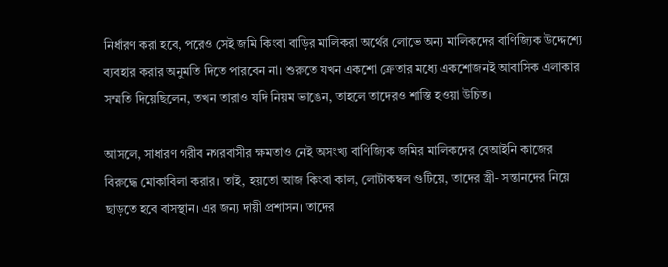নির্ধারণ করা হবে, পরেও সেই জমি কিংবা বাড়ির মালিকরা অর্থের লোভে অন্য মালিকদের বাণিজ্যিক উদ্দেশ্যে ব্যবহার করার অনুমতি দিতে পারবেন না। শুরুতে যখন একশো ক্রেতার মধ্যে একশোজনই আবাসিক এলাকার সম্মতি দিয়েছিলেন, তখন তারাও যদি নিয়ম ভাঙেন, তাহলে তাদেরও শাস্তি হওয়া উচিত।

আসলে, সাধারণ গরীব নগরবাসীর ক্ষমতাও নেই অসংখ্য বাণিজ্যিক জমির মালিকদের বেআইনি কাজের বিরুদ্ধে মোকাবিলা করার। তাই, হয়তো আজ কিংবা কাল, লোটাকম্বল গুটিয়ে, তাদের স্ত্রী- সন্তানদের নিয়ে ছাড়তে হবে বাসস্থান। এর জন্য দায়ী প্রশাসন। তাদের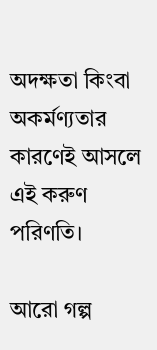অদক্ষতা কিংবা অকর্মণ্যতার কারণেই আসলে এই করুণ পরিণতি।

আরো গল্প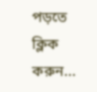পড়তে ক্লিক করুন...